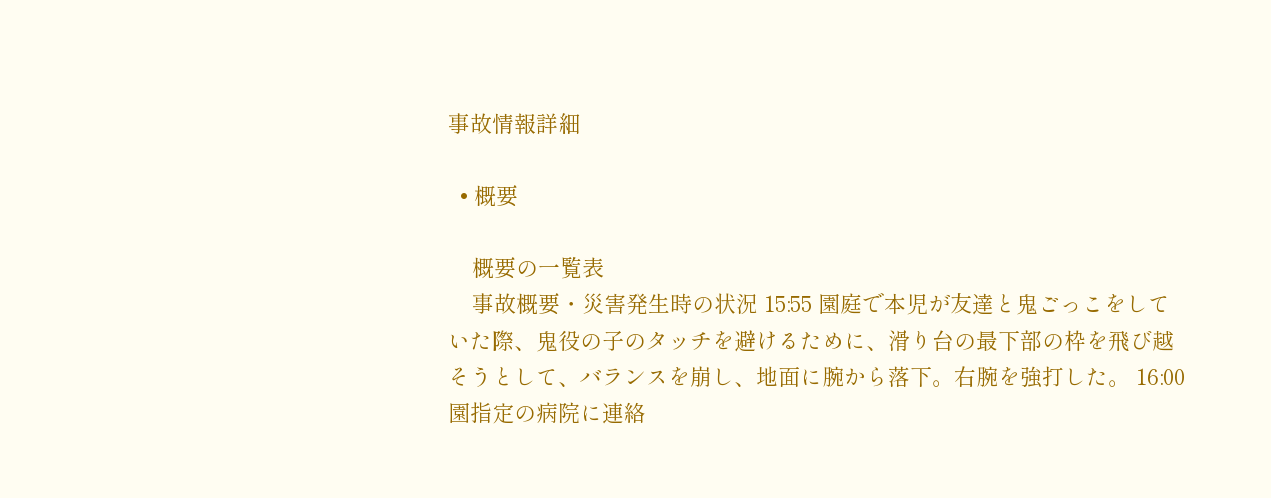事故情報詳細

  • 概要

    概要の一覧表
    事故概要・災害発生時の状況 15:55 園庭で本児が友達と鬼ごっこをしていた際、鬼役の子のタッチを避けるために、滑り台の最下部の枠を飛び越そうとして、バランスを崩し、地面に腕から落下。右腕を強打した。 16:00 園指定の病院に連絡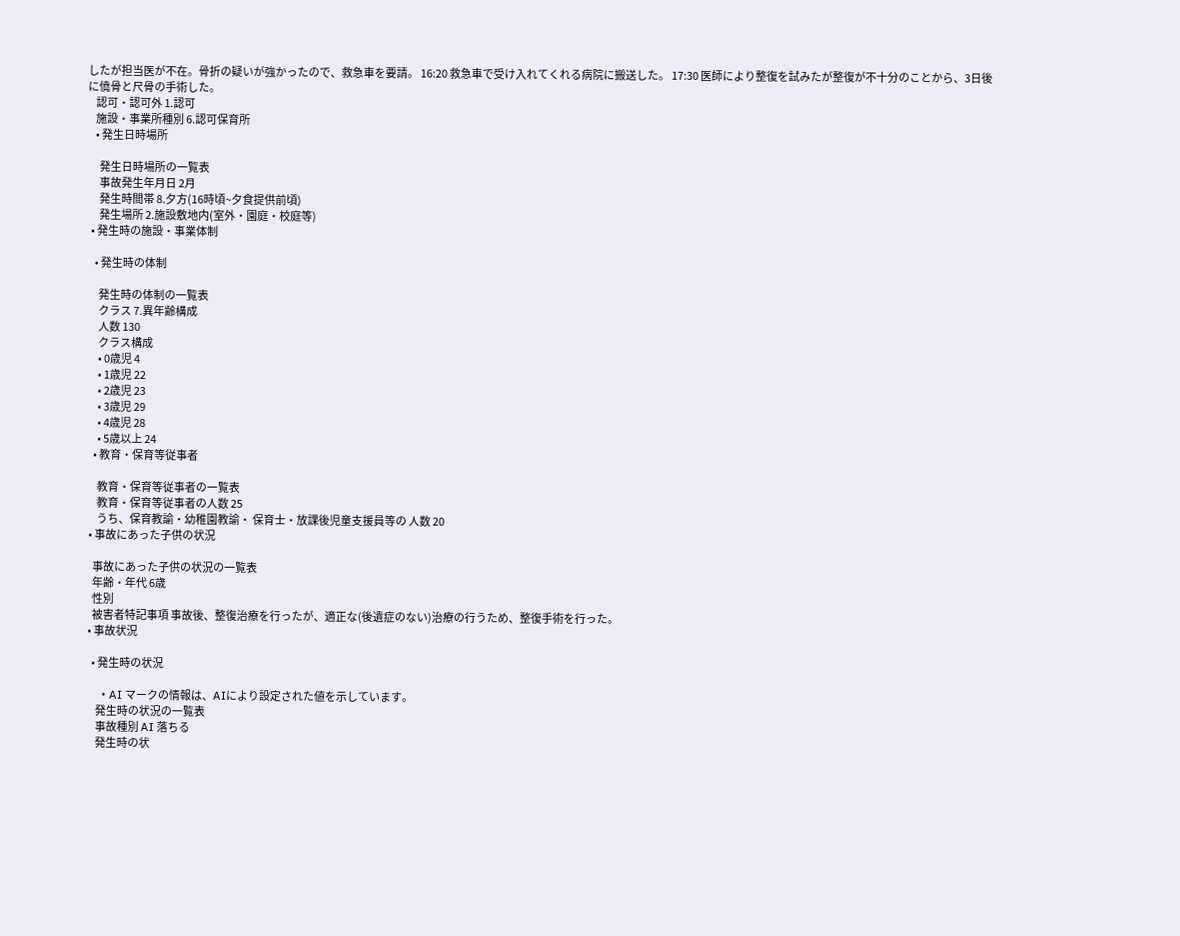したが担当医が不在。骨折の疑いが強かったので、救急車を要請。 16:20 救急車で受け入れてくれる病院に搬送した。 17:30 医師により整復を試みたが整復が不十分のことから、3日後に僥骨と尺骨の手術した。
    認可・認可外 1.認可
    施設・事業所種別 6.認可保育所
    • 発生日時場所

      発生日時場所の一覧表
      事故発生年月日 2月
      発生時間帯 8.夕方(16時頃~夕食提供前頃)
      発生場所 2.施設敷地内(室外・園庭・校庭等)
  • 発生時の施設・事業体制

    • 発生時の体制

      発生時の体制の一覧表
      クラス 7.異年齢構成
      人数 130
      クラス構成
      • 0歳児 4
      • 1歳児 22
      • 2歳児 23
      • 3歳児 29
      • 4歳児 28
      • 5歳以上 24
    • 教育・保育等従事者

      教育・保育等従事者の一覧表
      教育・保育等従事者の人数 25
      うち、保育教諭・幼稚園教諭・ 保育士・放課後児童支援員等の 人数 20
  • 事故にあった子供の状況

    事故にあった子供の状況の一覧表
    年齢・年代 6歳
    性別
    被害者特記事項 事故後、整復治療を行ったが、適正な(後遺症のない)治療の行うため、整復手術を行った。
  • 事故状況

    • 発生時の状況

      • AI マークの情報は、AIにより設定された値を示しています。
      発生時の状況の一覧表
      事故種別 AI 落ちる
      発生時の状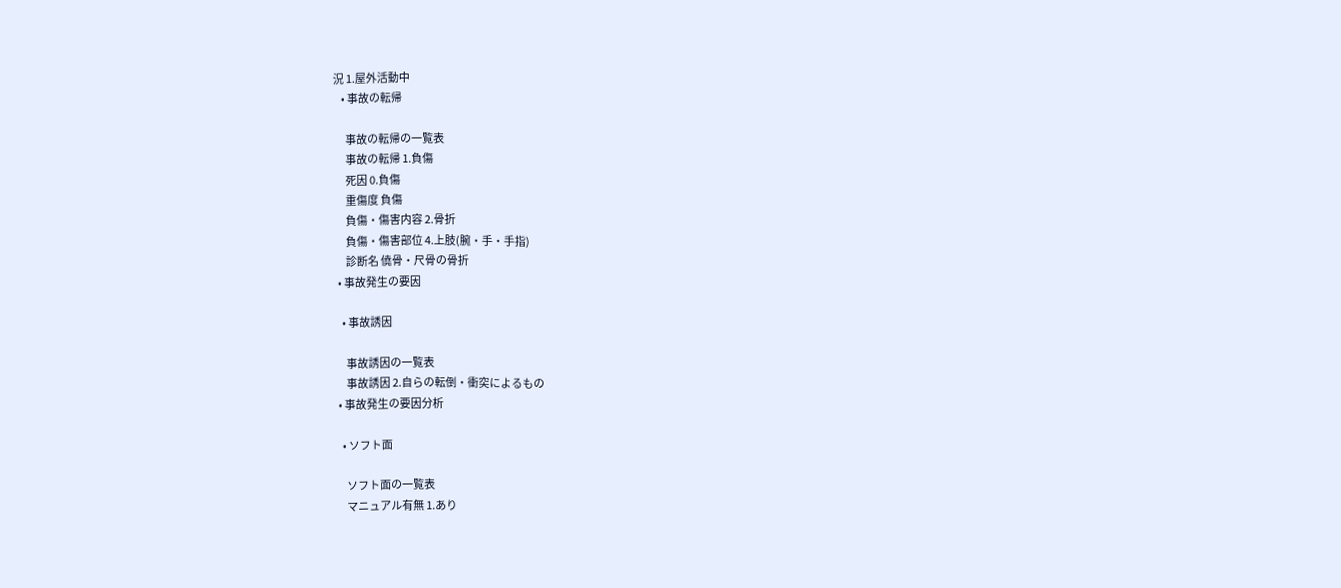況 1.屋外活動中
    • 事故の転帰

      事故の転帰の一覧表
      事故の転帰 1.負傷
      死因 0.負傷
      重傷度 負傷
      負傷・傷害内容 2.骨折
      負傷・傷害部位 4.上肢(腕・手・手指)
      診断名 僥骨・尺骨の骨折
  • 事故発生の要因

    • 事故誘因

      事故誘因の一覧表
      事故誘因 2.自らの転倒・衝突によるもの
  • 事故発生の要因分析

    • ソフト面

      ソフト面の一覧表
      マニュアル有無 1.あり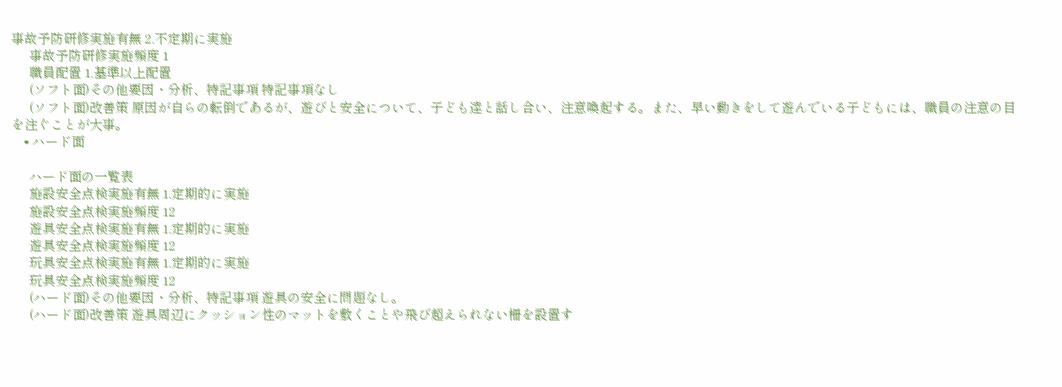事故予防研修実施有無 2.不定期に実施
      事故予防研修実施頻度 1
      職員配置 1.基準以上配置
      (ソフト面)その他要因・分析、特記事項 特記事項なし
      (ソフト面)改善策 原因が自らの転倒であるが、遊びと安全について、子ども達と話し合い、注意喚起する。また、早い動きをして遊んでいる子どもには、職員の注意の目を注ぐことが大事。
    • ハード面

      ハード面の一覧表
      施設安全点検実施有無 1.定期的に実施
      施設安全点検実施頻度 12
      遊具安全点検実施有無 1.定期的に実施
      遊具安全点検実施頻度 12
      玩具安全点検実施有無 1.定期的に実施
      玩具安全点検実施頻度 12
      (ハード面)その他要因・分析、特記事項 遊具の安全に問題なし。
      (ハード面)改善策 遊具周辺にクッション性のマットを敷くことや飛び超えられない柵を設置す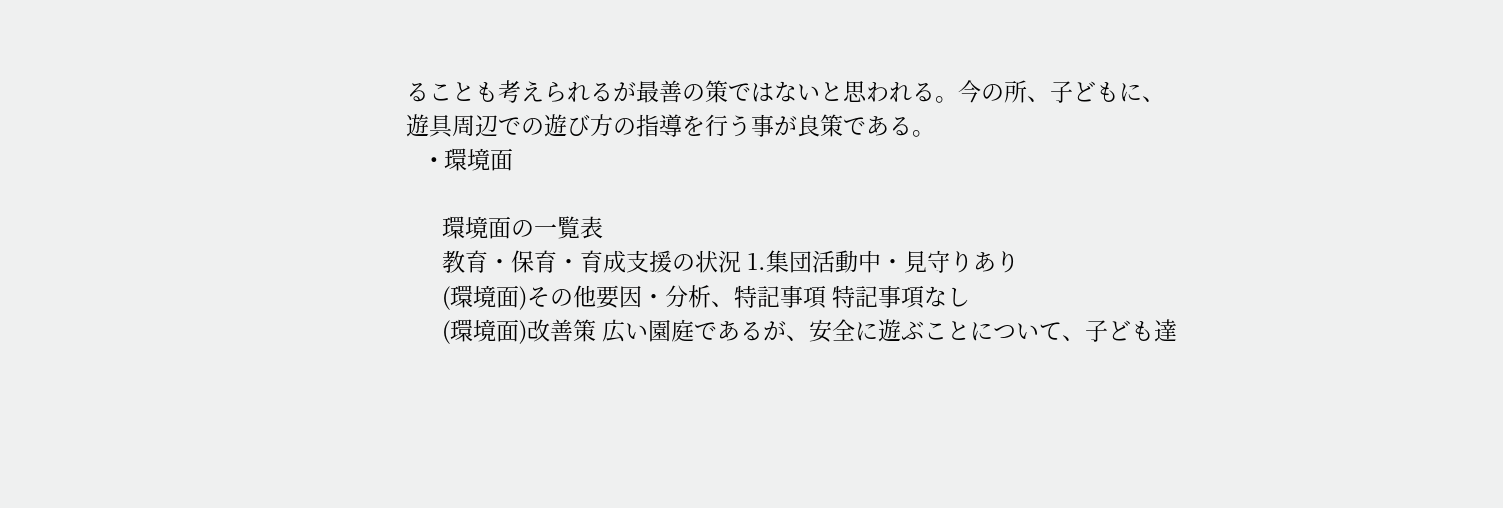ることも考えられるが最善の策ではないと思われる。今の所、子どもに、遊具周辺での遊び方の指導を行う事が良策である。
    • 環境面

      環境面の一覧表
      教育・保育・育成支援の状況 1.集団活動中・見守りあり
      (環境面)その他要因・分析、特記事項 特記事項なし
      (環境面)改善策 広い園庭であるが、安全に遊ぶことについて、子ども達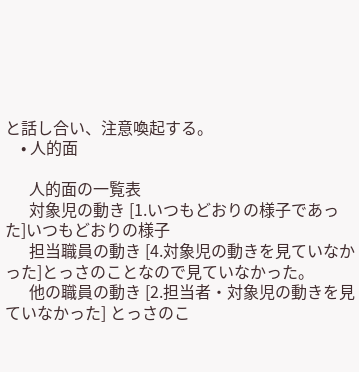と話し合い、注意喚起する。
    • 人的面

      人的面の一覧表
      対象児の動き [1.いつもどおりの様子であった]いつもどおりの様子
      担当職員の動き [4.対象児の動きを見ていなかった]とっさのことなので見ていなかった。
      他の職員の動き [2.担当者・対象児の動きを見ていなかった] とっさのこ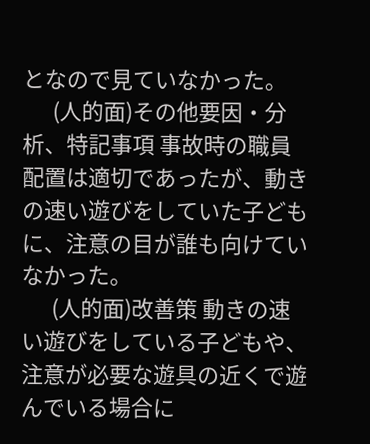となので見ていなかった。
      (人的面)その他要因・分析、特記事項 事故時の職員配置は適切であったが、動きの速い遊びをしていた子どもに、注意の目が誰も向けていなかった。
      (人的面)改善策 動きの速い遊びをしている子どもや、注意が必要な遊具の近くで遊んでいる場合に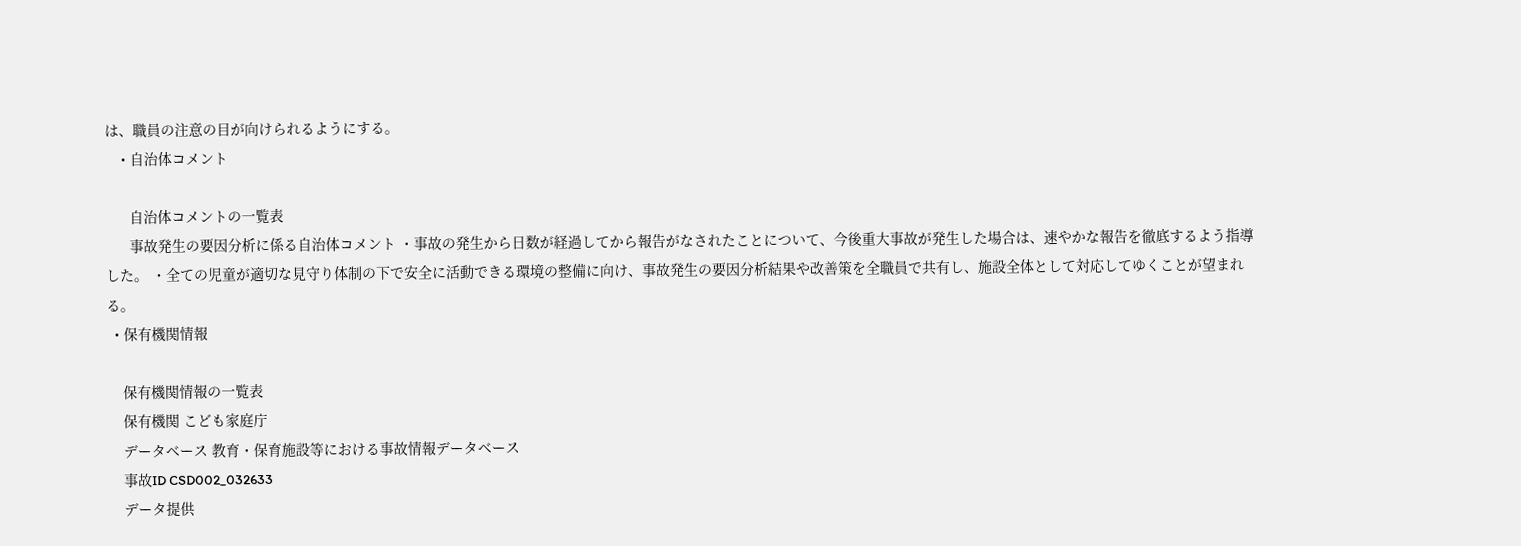は、職員の注意の目が向けられるようにする。
    • 自治体コメント

      自治体コメントの一覧表
      事故発生の要因分析に係る自治体コメント ・事故の発生から日数が経過してから報告がなされたことについて、今後重大事故が発生した場合は、速やかな報告を徹底するよう指導した。 ・全ての児童が適切な見守り体制の下で安全に活動できる環境の整備に向け、事故発生の要因分析結果や改善策を全職員で共有し、施設全体として対応してゆくことが望まれる。
  • 保有機関情報

    保有機関情報の一覧表
    保有機関 こども家庭庁
    データベース 教育・保育施設等における事故情報データベース
    事故ID CSD002_032633
    データ提供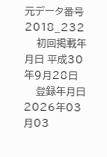元データ番号 2018_232
    初回掲載年月日 平成30年9月28日
    登録年月日 2026年03月03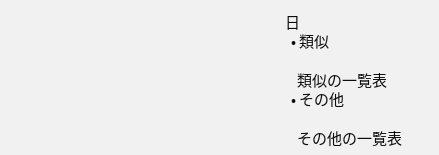日
  • 類似

    類似の一覧表
  • その他

    その他の一覧表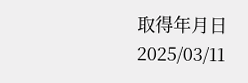取得年月日 2025/03/11